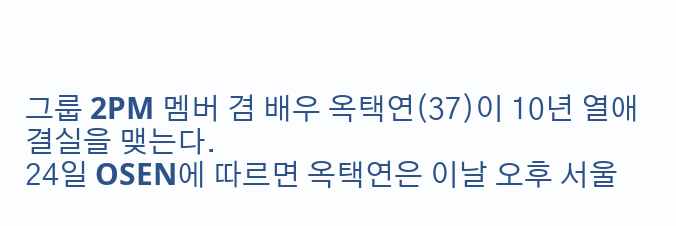그룹 2PM 멤버 겸 배우 옥택연(37)이 10년 열애 결실을 맺는다.
24일 OSEN에 따르면 옥택연은 이날 오후 서울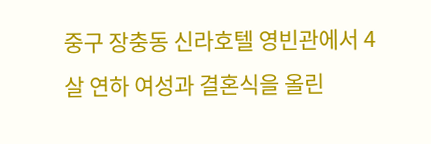중구 장충동 신라호텔 영빈관에서 4살 연하 여성과 결혼식을 올린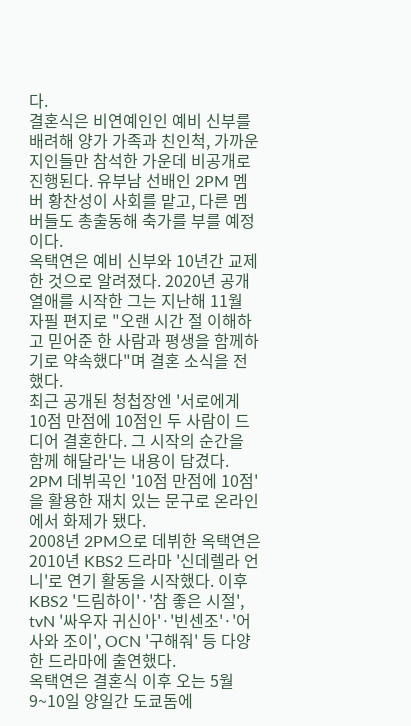다.
결혼식은 비연예인인 예비 신부를 배려해 양가 가족과 친인척, 가까운 지인들만 참석한 가운데 비공개로 진행된다. 유부남 선배인 2PM 멤버 황찬성이 사회를 맡고, 다른 멤버들도 총출동해 축가를 부를 예정이다.
옥택연은 예비 신부와 10년간 교제한 것으로 알려졌다. 2020년 공개 열애를 시작한 그는 지난해 11월 자필 편지로 "오랜 시간 절 이해하고 믿어준 한 사람과 평생을 함께하기로 약속했다"며 결혼 소식을 전했다.
최근 공개된 청첩장엔 '서로에게 10점 만점에 10점인 두 사람이 드디어 결혼한다. 그 시작의 순간을 함께 해달라'는 내용이 담겼다. 2PM 데뷔곡인 '10점 만점에 10점'을 활용한 재치 있는 문구로 온라인에서 화제가 됐다.
2008년 2PM으로 데뷔한 옥택연은 2010년 KBS2 드라마 '신데렐라 언니'로 연기 활동을 시작했다. 이후 KBS2 '드림하이'·'참 좋은 시절', tvN '싸우자 귀신아'·'빈센조'·'어사와 조이', OCN '구해줘' 등 다양한 드라마에 출연했다.
옥택연은 결혼식 이후 오는 5월9~10일 양일간 도쿄돔에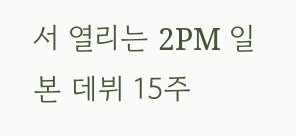서 열리는 2PM 일본 데뷔 15주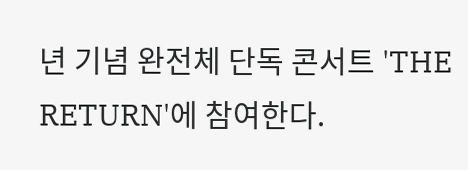년 기념 완전체 단독 콘서트 'THE RETURN'에 참여한다.